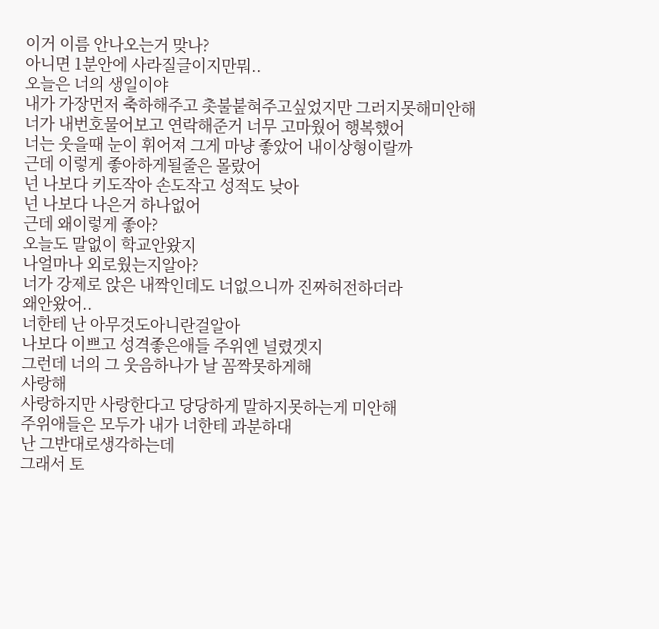이거 이름 안나오는거 맞나?
아니면 1분안에 사라질글이지만뭐..
오늘은 너의 생일이야
내가 가장먼저 축하해주고 촛불붙혀주고싶었지만 그러지못해미안해
너가 내번호물어보고 연락해준거 너무 고마웠어 행복했어
너는 웃을때 눈이 휘어져 그게 마냥 좋았어 내이상형이랄까
근데 이렇게 좋아하게될줄은 몰랐어
넌 나보다 키도작아 손도작고 성적도 낮아
넌 나보다 나은거 하나없어
근데 왜이렇게 좋아?
오늘도 말없이 학교안왔지
나얼마나 외로웠는지알아?
너가 강제로 앉은 내짝인데도 너없으니까 진짜허전하더라
왜안왔어..
너한테 난 아무것도아니란걸알아
나보다 이쁘고 성격좋은애들 주위엔 널렸겟지
그런데 너의 그 웃음하나가 날 꼼짝못하게해
사랑해
사랑하지만 사랑한다고 당당하게 말하지못하는게 미안해
주위애들은 모두가 내가 너한테 과분하대
난 그반대로생각하는데
그래서 토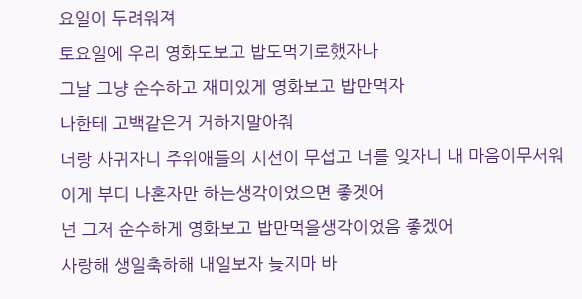요일이 두려워져
토요일에 우리 영화도보고 밥도먹기로했자나
그날 그냥 순수하고 재미있게 영화보고 밥만먹자
나한테 고백같은거 거하지말아줘
너랑 사귀자니 주위애들의 시선이 무섭고 너를 잊자니 내 마음이무서워
이게 부디 나혼자만 하는생각이었으면 좋겟어
넌 그저 순수하게 영화보고 밥만먹을생각이었음 좋겠어
사랑해 생일축하해 내일보자 늦지마 바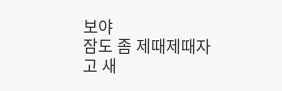보야
잠도 좀 제때제때자고 새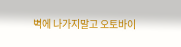벽에 나가지말고 오토바이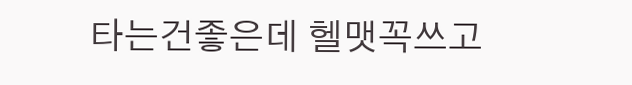타는건좋은데 헬맷꼭쓰고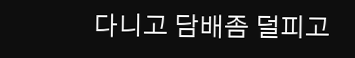다니고 담배좀 덜피고